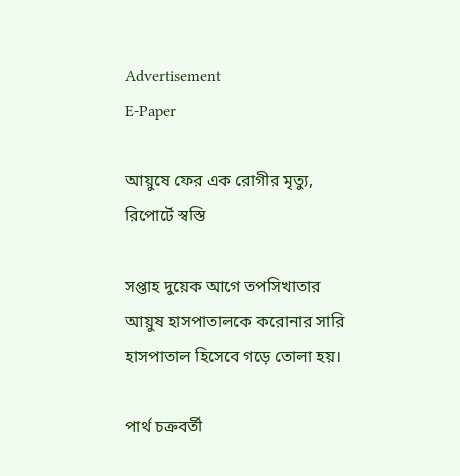Advertisement
E-Paper

আয়ুষে ফের এক রোগীর মৃত্যু, রিপোর্টে স্বস্তি

সপ্তাহ দুয়েক আগে তপসিখাতার আয়ুষ হাসপাতালকে করোনার সারি হাসপাতাল হিসেবে গড়ে তোলা হয়।

পার্থ চক্রবর্তী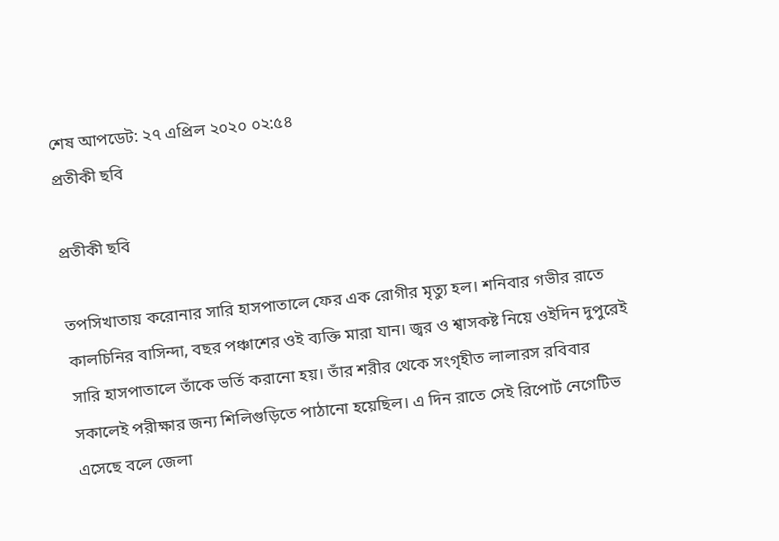শেষ আপডেট: ২৭ এপ্রিল ২০২০ ০২:৫৪
প্রতীকী ছবি

প্রতীকী ছবি

তপসিখাতায় করোনার সারি হাসপাতালে ফের এক রোগীর মৃত্যু হল। শনিবার গভীর রাতে কালচিনির বাসিন্দা, বছর পঞ্চাশের ওই ব্যক্তি মারা যান। জ্বর ও শ্বাসকষ্ট নিয়ে ওইদিন দুপুরেই সারি হাসপাতালে তাঁকে ভর্তি করানো হয়। তাঁর শরীর থেকে সংগৃহীত লালারস রবিবার সকালেই পরীক্ষার জন্য শিলিগুড়িতে পাঠানো হয়েছিল। এ দিন রাতে সেই রিপোর্ট নেগেটিভ এসেছে বলে জেলা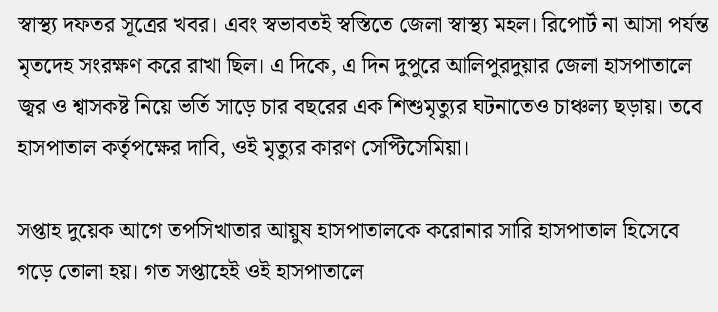স্বাস্থ্য দফতর সূত্রের খবর। এবং স্বভাবতই স্বস্তিতে জেলা স্বাস্থ্য মহল। রিপোর্ট না আসা পর্যন্ত মৃতদেহ সংরক্ষণ করে রাখা ছিল। এ দিকে, এ দিন দুপুরে আলিপুরদুয়ার জেলা হাসপাতালে জ্বর ও শ্বাসকষ্ট নিয়ে ভর্তি সাড়ে চার বছরের এক শিশুমৃত্যুর ঘটনাতেও চাঞ্চল্য ছড়ায়। তবে হাসপাতাল কর্তৃপক্ষের দাবি, ওই মৃত্যুর কারণ সেপ্টিসেমিয়া।

সপ্তাহ দুয়েক আগে তপসিখাতার আয়ুষ হাসপাতালকে করোনার সারি হাসপাতাল হিসেবে গড়ে তোলা হয়। গত সপ্তাহেই ওই হাসপাতালে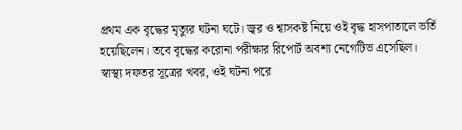প্রথম এক বৃদ্ধের মৃত্যুর ঘটনা ঘটে। জ্বর ও শ্বাসকষ্ট নিয়ে ওই বৃদ্ধ হাসপাতালে ভর্তি হয়েছিলেন। তবে বৃদ্ধের করোনা পরীক্ষার রিপোর্ট অবশ্য নেগেটিভ এসেছিল। স্বাস্থ্য দফতর সূত্রের খবর, ওই ঘটনা পরে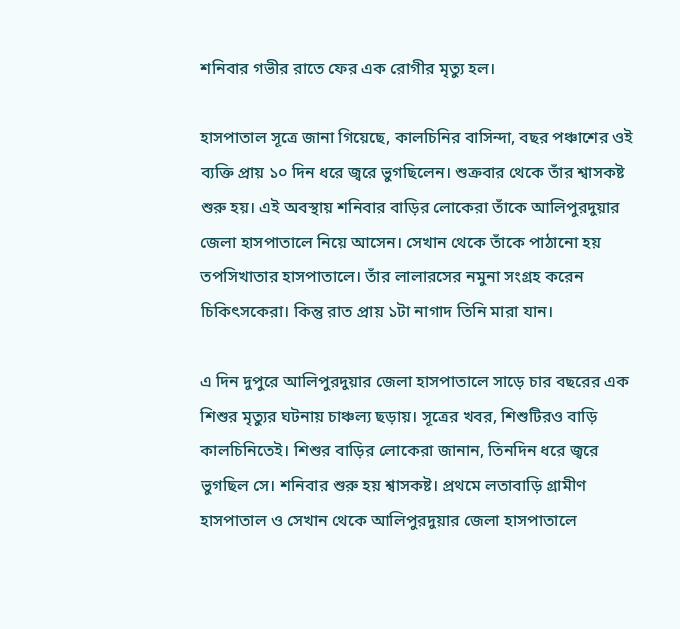শনিবার গভীর রাতে ফের এক রোগীর মৃত্যু হল।

হাসপাতাল সূত্রে জানা গিয়েছে, কালচিনির বাসিন্দা, বছর পঞ্চাশের ওই ব্যক্তি প্রায় ১০ দিন ধরে জ্বরে ভুগছিলেন। শুক্রবার থেকে তাঁর শ্বাসকষ্ট শুরু হয়। এই অবস্থায় শনিবার বাড়ির লোকেরা তাঁকে আলিপুরদুয়ার জেলা হাসপাতালে নিয়ে আসেন। সেখান থেকে তাঁকে পাঠানো হয় তপসিখাতার হাসপাতালে। তাঁর লালারসের নমুনা সংগ্রহ করেন চিকিৎসকেরা। কিন্তু রাত প্রায় ১টা নাগাদ তিনি মারা যান।

এ দিন দুপুরে আলিপুরদুয়ার জেলা হাসপাতালে সাড়ে চার বছরের এক শিশুর মৃত্যুর ঘটনায় চাঞ্চল্য ছড়ায়। সূত্রের খবর, শিশুটিরও বাড়ি কালচিনিতেই। শিশুর বাড়ির লোকেরা জানান, তিনদিন ধরে জ্বরে ভুগছিল সে। শনিবার শুরু হয় শ্বাসকষ্ট। প্রথমে লতাবাড়ি গ্রামীণ হাসপাতাল ও সেখান থেকে আলিপুরদুয়ার জেলা হাসপাতালে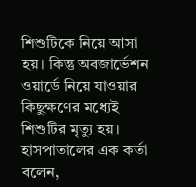শিশুটিকে নিয়ে আসা হয়। কিন্তু অবজার্ভেশন ওয়ার্ডে নিয়ে যাওয়ার কিছুক্ষণের মধ্যেই শিশুটির মৃত্যু হয়। হাসপাতালের এক কর্তা বলেন,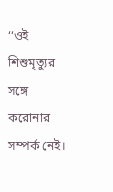‘‘ওই শিশুমৃত্যুর সঙ্গে করোনার সম্পর্ক নেই।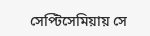সেপ্টিসেমিয়ায় সে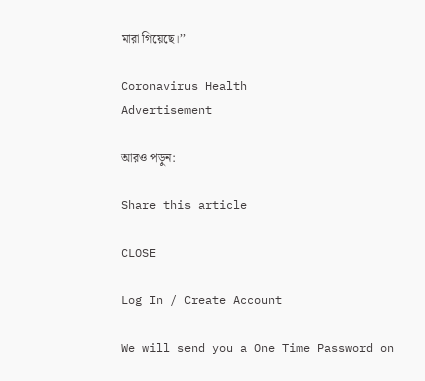মারা গিয়েছে।’’

Coronavirus Health
Advertisement

আরও পড়ুন:

Share this article

CLOSE

Log In / Create Account

We will send you a One Time Password on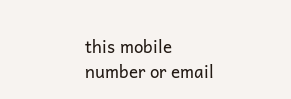this mobile number or email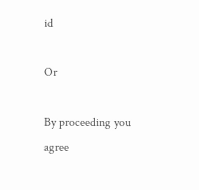id

Or

By proceeding you agree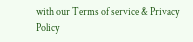with our Terms of service & Privacy Policy